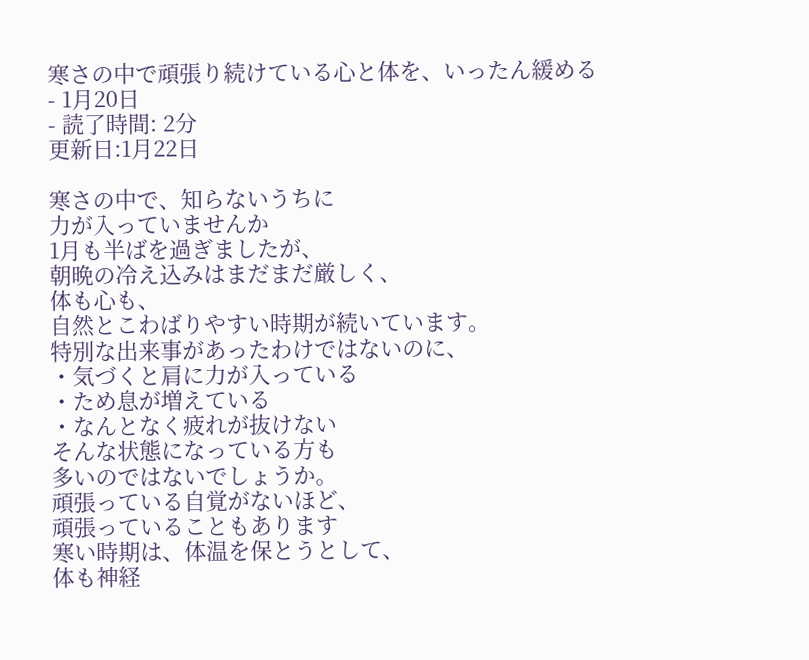寒さの中で頑張り続けている心と体を、いったん緩める
- 1月20日
- 読了時間: 2分
更新日:1月22日

寒さの中で、知らないうちに
力が入っていませんか
1月も半ばを過ぎましたが、
朝晩の冷え込みはまだまだ厳しく、
体も心も、
自然とこわばりやすい時期が続いています。
特別な出来事があったわけではないのに、
・気づくと肩に力が入っている
・ため息が増えている
・なんとなく疲れが抜けない
そんな状態になっている方も
多いのではないでしょうか。
頑張っている自覚がないほど、
頑張っていることもあります
寒い時期は、体温を保とうとして、
体も神経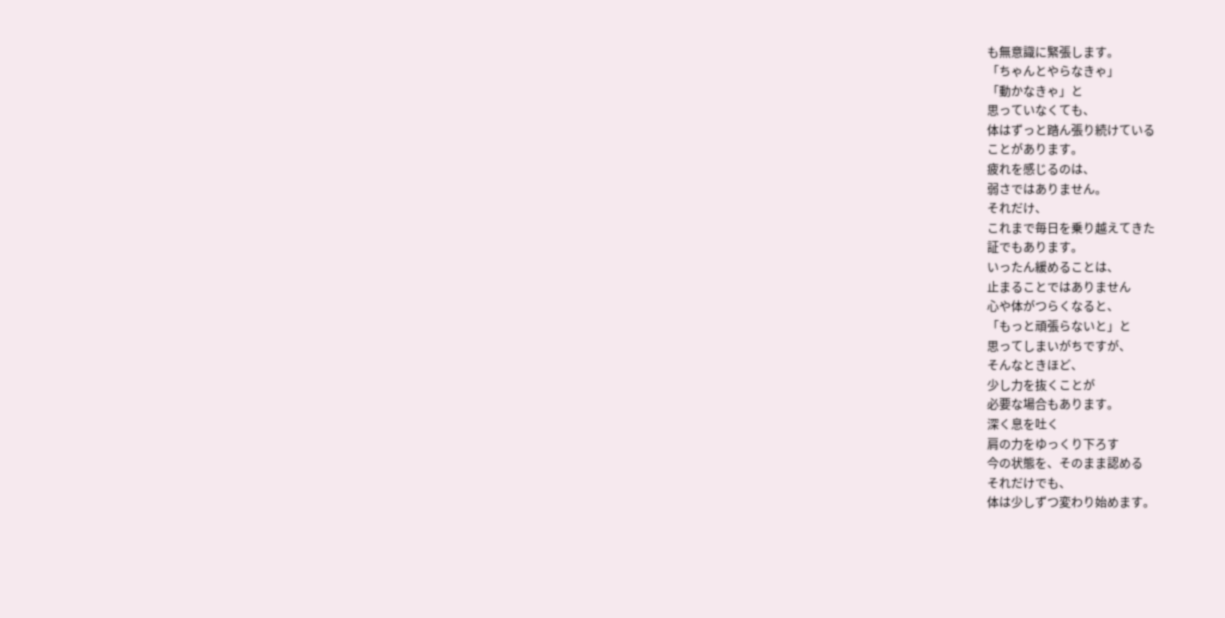も無意識に緊張します。
「ちゃんとやらなきゃ」
「動かなきゃ」と
思っていなくても、
体はずっと踏ん張り続けている
ことがあります。
疲れを感じるのは、
弱さではありません。
それだけ、
これまで毎日を乗り越えてきた
証でもあります。
いったん緩めることは、
止まることではありません
心や体がつらくなると、
「もっと頑張らないと」と
思ってしまいがちですが、
そんなときほど、
少し力を抜くことが
必要な場合もあります。
深く息を吐く
肩の力をゆっくり下ろす
今の状態を、そのまま認める
それだけでも、
体は少しずつ変わり始めます。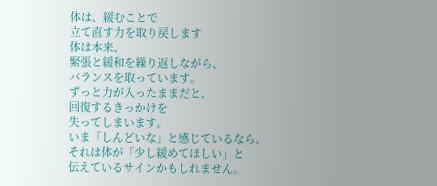体は、緩むことで
立て直す力を取り戻します
体は本来、
緊張と緩和を繰り返しながら、
バランスを取っています。
ずっと力が入ったままだと、
回復するきっかけを
失ってしまいます。
いま「しんどいな」と感じているなら、
それは体が「少し緩めてほしい」と
伝えているサインかもしれません。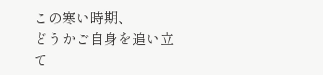この寒い時期、
どうかご自身を追い立て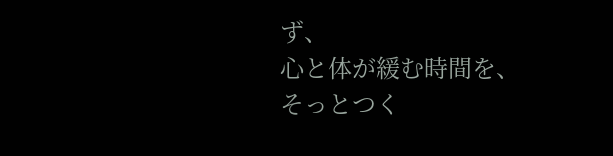ず、
心と体が緩む時間を、
そっとつく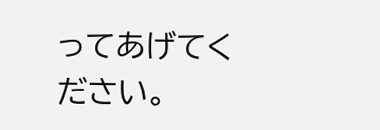ってあげてください。